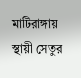মাটিরাঙ্গায় স্থায়ী সেতুর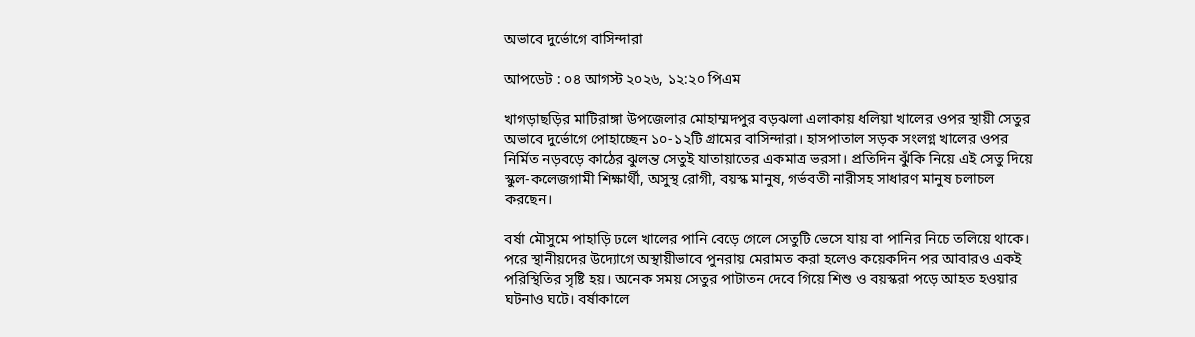অভাবে দুর্ভোগে বাসিন্দারা

আপডেট : ০৪ আগস্ট ২০২৬, ১২:২০ পিএম

খাগড়াছড়ির মাটিরাঙ্গা উপজেলার মোহাম্মদপুর বড়ঝলা এলাকায় ধলিয়া খালের ওপর স্থায়ী সেতুর অভাবে দুর্ভোগে পোহাচ্ছেন ১০-১২টি গ্রামের বাসিন্দারা। হাসপাতাল সড়ক সংলগ্ন খালের ওপর নির্মিত নড়বড়ে কাঠের ঝুলন্ত সেতুই যাতায়াতের একমাত্র ভরসা। প্রতিদিন ঝুঁকি নিয়ে এই সেতু দিয়ে স্কুল-কলেজগামী শিক্ষার্থী, অসুস্থ রোগী, বয়স্ক মানুষ, গর্ভবতী নারীসহ সাধারণ মানুষ চলাচল করছেন।

বর্ষা মৌসুমে পাহাড়ি ঢলে খালের পানি বেড়ে গেলে সেতুটি ভেসে যায় বা পানির নিচে তলিয়ে থাকে। পরে স্থানীয়দের উদ্যোগে অস্থায়ীভাবে পুনরায় মেরামত করা হলেও কয়েকদিন পর আবারও একই পরিস্থিতির সৃষ্টি হয়। অনেক সময় সেতুর পাটাতন দেবে গিয়ে শিশু ও বয়স্করা পড়ে আহত হওয়ার ঘটনাও ঘটে। বর্ষাকালে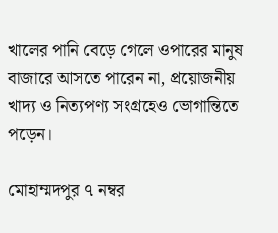খালের পানি বেড়ে গেলে ওপারের মানুষ বাজারে আসতে পারেন না, প্রয়োজনীয় খাদ্য ও নিত্যপণ্য সংগ্রহেও ভোগান্তিতে পড়েন।

মোহাম্মদপুর ৭ নম্বর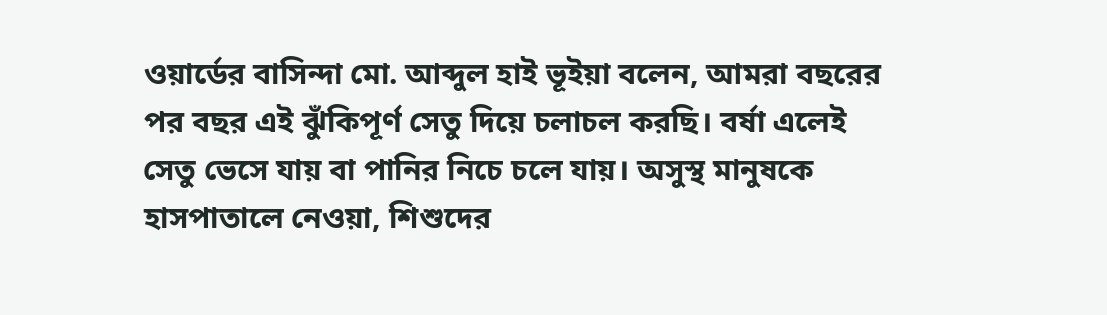ওয়ার্ডের বাসিন্দা মো. আব্দুল হাই ভূইয়া বলেন, আমরা বছরের পর বছর এই ঝুঁকিপূর্ণ সেতু দিয়ে চলাচল করছি। বর্ষা এলেই সেতু ভেসে যায় বা পানির নিচে চলে যায়। অসুস্থ মানুষকে হাসপাতালে নেওয়া, শিশুদের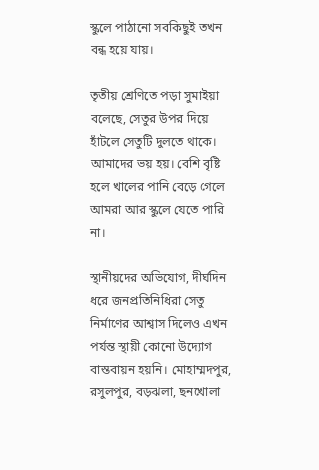স্কুলে পাঠানো সবকিছুই তখন বন্ধ হয়ে যায়।

তৃতীয় শ্রেণিতে পড়া সুমাইয়া বলেছে, সেতুর উপর দিয়ে হাঁটলে সেতুটি দুলতে থাকে। আমাদের ভয় হয়। বেশি বৃষ্টি হলে খালের পানি বেড়ে গেলে আমরা আর স্কুলে যেতে পারি না।

স্থানীয়দের অভিযোগ, দীর্ঘদিন ধরে জনপ্রতিনিধিরা সেতু নির্মাণের আশ্বাস দিলেও এখন পর্যন্ত স্থায়ী কোনো উদ্যোগ বাস্তবায়ন হয়নি। মোহাম্মদপুর, রসুলপুর, বড়ঝলা, ছনখোলা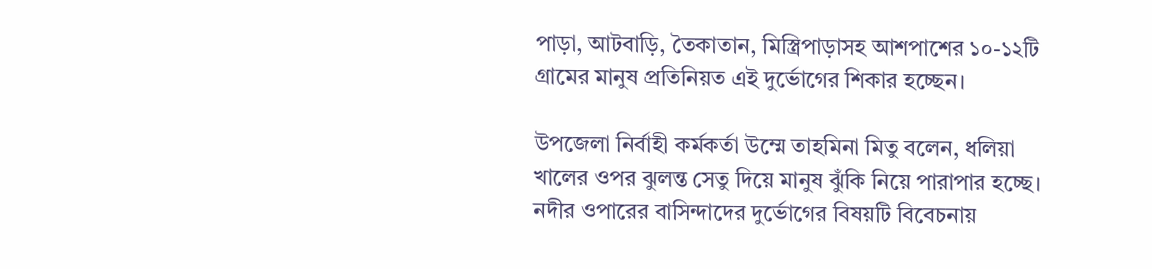পাড়া, আটবাড়ি, তৈকাতান, মিস্ত্রিপাড়াসহ আশপাশের ১০-১২টি গ্রামের মানুষ প্রতিনিয়ত এই দুর্ভোগের শিকার হচ্ছেন।

উপজেলা নির্বাহী কর্মকর্তা উম্মে তাহমিনা মিতু বলেন, ধলিয়া খালের ওপর ঝুলন্ত সেতু দিয়ে মানুষ ঝুঁকি নিয়ে পারাপার হচ্ছে। নদীর ওপারের বাসিন্দাদের দুর্ভোগের বিষয়টি বিবেচনায়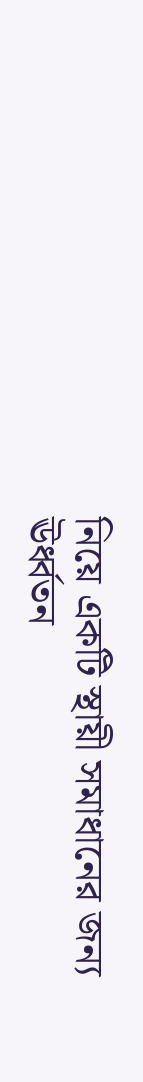নিয়ে একটি স্থায়ী সমাধানের জন্য ঊর্ধ্বতন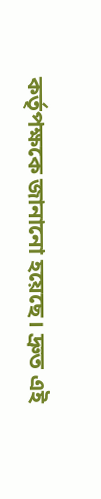কর্তৃপক্ষকে জানানো হয়েছে। দ্রুত এই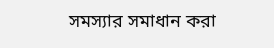সমস্যার সমাধান করা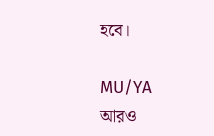হবে।

MU/YA
আরও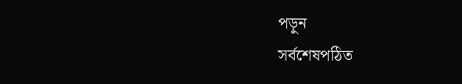পড়ুন
সর্বশেষপঠিত